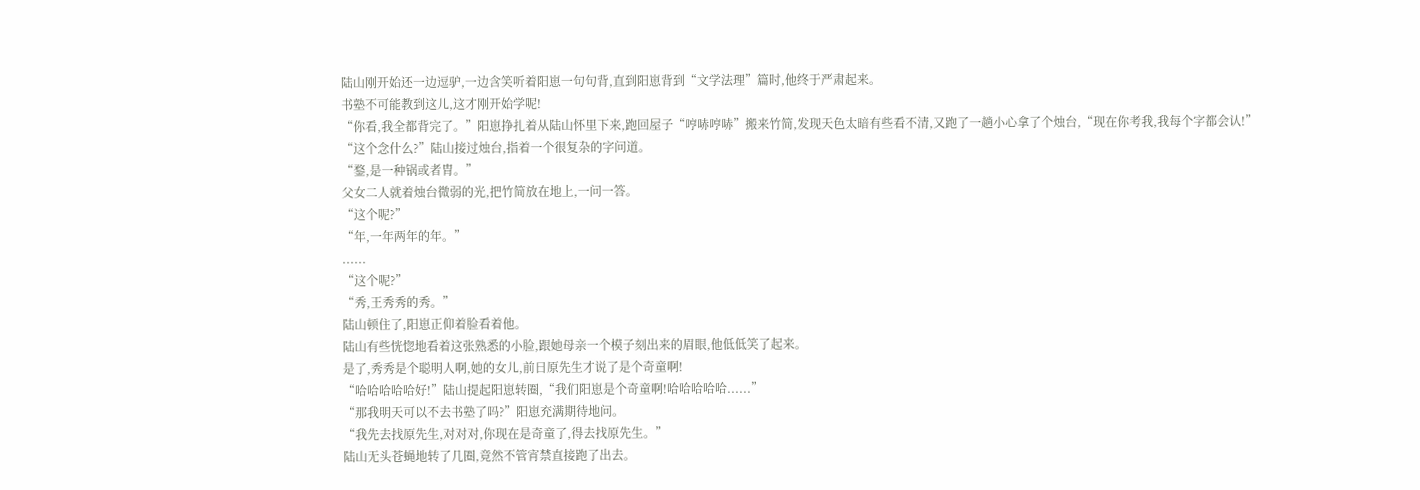陆山刚开始还一边逗驴,一边含笑听着阳崽一句句背,直到阳崽背到“文学法理”篇时,他终于严肃起来。
书塾不可能教到这儿,这才刚开始学呢!
“你看,我全都背完了。”阳崽挣扎着从陆山怀里下来,跑回屋子“哼哧哼哧”搬来竹简,发现天色太暗有些看不清,又跑了一趟小心拿了个烛台,“现在你考我,我每个字都会认!”
“这个念什么?”陆山接过烛台,指着一个很复杂的字问道。
“鍪,是一种锅或者胄。”
父女二人就着烛台微弱的光,把竹简放在地上,一问一答。
“这个呢?”
“年,一年两年的年。”
......
“这个呢?”
“秀,王秀秀的秀。”
陆山顿住了,阳崽正仰着脸看着他。
陆山有些恍惚地看着这张熟悉的小脸,跟她母亲一个模子刻出来的眉眼,他低低笑了起来。
是了,秀秀是个聪明人啊,她的女儿,前日原先生才说了是个奇童啊!
“哈哈哈哈哈好!”陆山提起阳崽转圈,“我们阳崽是个奇童啊!哈哈哈哈哈......”
“那我明天可以不去书塾了吗?”阳崽充满期待地问。
“我先去找原先生,对对对,你现在是奇童了,得去找原先生。”
陆山无头苍蝇地转了几圈,竟然不管宵禁直接跑了出去。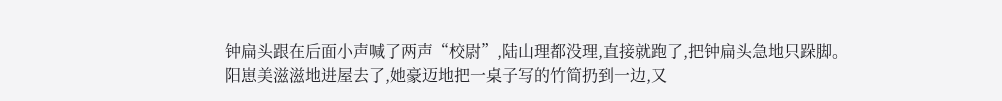钟扁头跟在后面小声喊了两声“校尉”,陆山理都没理,直接就跑了,把钟扁头急地只跺脚。
阳崽美滋滋地进屋去了,她豪迈地把一桌子写的竹简扔到一边,又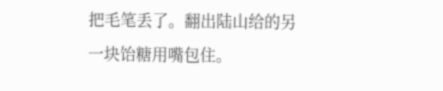把毛笔丢了。翻出陆山给的另一块饴糖用嘴包住。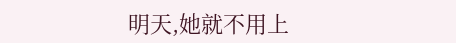明天,她就不用上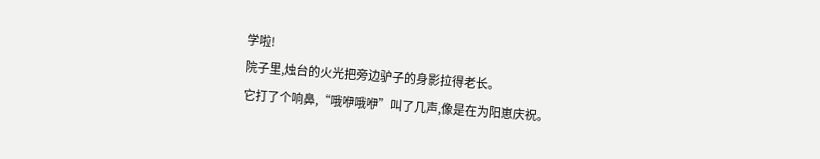学啦!
院子里,烛台的火光把旁边驴子的身影拉得老长。
它打了个响鼻,“哦咿哦咿”叫了几声,像是在为阳崽庆祝。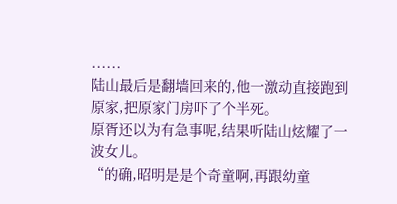......
陆山最后是翻墙回来的,他一激动直接跑到原家,把原家门房吓了个半死。
原胥还以为有急事呢,结果听陆山炫耀了一波女儿。
“的确,昭明是是个奇童啊,再跟幼童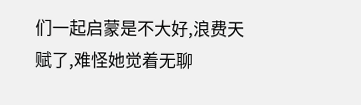们一起启蒙是不大好,浪费天赋了,难怪她觉着无聊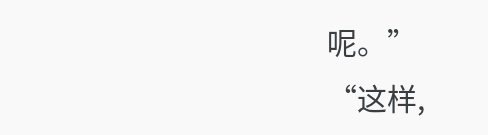呢。”
“这样,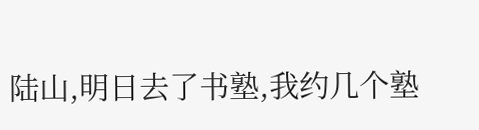陆山,明日去了书塾,我约几个塾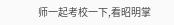师一起考校一下,看昭明掌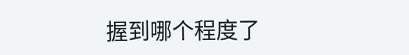握到哪个程度了